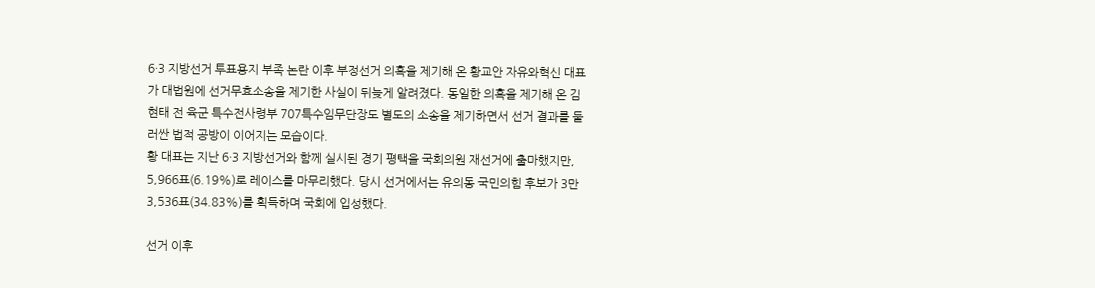6·3 지방선거 투표용지 부족 논란 이후 부정선거 의혹을 제기해 온 황교안 자유와혁신 대표가 대법원에 선거무효소송을 제기한 사실이 뒤늦게 알려졌다. 동일한 의혹을 제기해 온 김현태 전 육군 특수전사령부 707특수임무단장도 별도의 소송을 제기하면서 선거 결과를 둘러싼 법적 공방이 이어지는 모습이다.
황 대표는 지난 6·3 지방선거와 함께 실시된 경기 평택을 국회의원 재선거에 출마했지만, 5,966표(6.19%)로 레이스를 마무리했다. 당시 선거에서는 유의동 국민의힘 후보가 3만 3,536표(34.83%)를 획득하며 국회에 입성했다.

선거 이후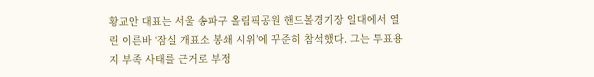황교안 대표는 서울 송파구 올림픽공원 핸드볼경기장 일대에서 열린 이른바 ‘잠실 개표소 봉쇄 시위’에 꾸준히 참석했다. 그는 투표용지 부족 사태를 근거로 부정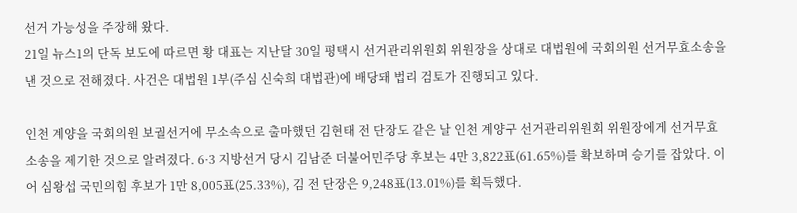선거 가능성을 주장해 왔다.
21일 뉴스1의 단독 보도에 따르면 황 대표는 지난달 30일 평택시 선거관리위원회 위원장을 상대로 대법원에 국회의원 선거무효소송을 낸 것으로 전해졌다. 사건은 대법원 1부(주심 신숙희 대법관)에 배당돼 법리 검토가 진행되고 있다.

인천 계양을 국회의원 보궐선거에 무소속으로 출마했던 김현태 전 단장도 같은 날 인천 계양구 선거관리위원회 위원장에게 선거무효소송을 제기한 것으로 알려졌다. 6·3 지방선거 당시 김남준 더불어민주당 후보는 4만 3,822표(61.65%)를 확보하며 승기를 잡았다. 이어 심왕섭 국민의힘 후보가 1만 8,005표(25.33%), 김 전 단장은 9,248표(13.01%)를 획득했다.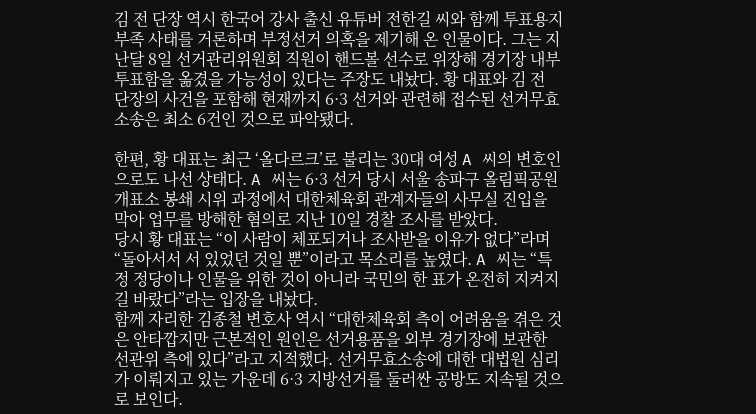김 전 단장 역시 한국어 강사 출신 유튜버 전한길 씨와 함께 투표용지 부족 사태를 거론하며 부정선거 의혹을 제기해 온 인물이다. 그는 지난달 8일 선거관리위원회 직원이 핸드볼 선수로 위장해 경기장 내부 투표함을 옮겼을 가능성이 있다는 주장도 내놨다. 황 대표와 김 전 단장의 사건을 포함해 현재까지 6·3 선거와 관련해 접수된 선거무효소송은 최소 6건인 것으로 파악됐다.

한편, 황 대표는 최근 ‘올다르크’로 불리는 30대 여성 A 씨의 변호인으로도 나선 상태다. A 씨는 6·3 선거 당시 서울 송파구 올림픽공원 개표소 봉쇄 시위 과정에서 대한체육회 관계자들의 사무실 진입을 막아 업무를 방해한 혐의로 지난 10일 경찰 조사를 받았다.
당시 황 대표는 “이 사람이 체포되거나 조사받을 이유가 없다”라며 “돌아서서 서 있었던 것일 뿐”이라고 목소리를 높였다. A 씨는 “특정 정당이나 인물을 위한 것이 아니라 국민의 한 표가 온전히 지켜지길 바랐다”라는 입장을 내놨다.
함께 자리한 김종철 변호사 역시 “대한체육회 측이 어려움을 겪은 것은 안타깝지만 근본적인 원인은 선거용품을 외부 경기장에 보관한 선관위 측에 있다”라고 지적했다. 선거무효소송에 대한 대법원 심리가 이뤄지고 있는 가운데 6·3 지방선거를 둘러싼 공방도 지속될 것으로 보인다.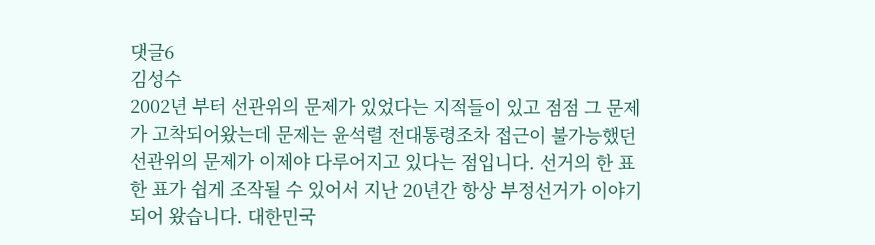댓글6
김성수
2002년 부터 선관위의 문제가 있었다는 지적들이 있고 점점 그 문제가 고착되어왔는데 문제는 윤석렬 전대통령조차 접근이 불가능했던 선관위의 문제가 이제야 다루어지고 있다는 점입니다. 선거의 한 표 한 표가 쉽게 조작될 수 있어서 지난 20년간 항상 부정선거가 이야기되어 왔습니다. 대한민국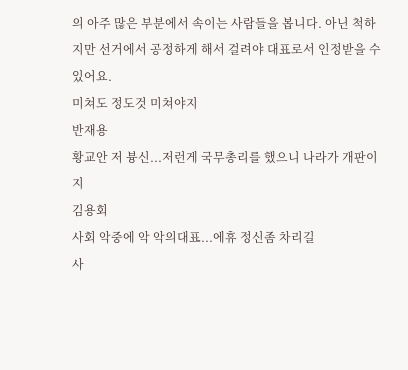의 아주 많은 부분에서 속이는 사람들을 봅니다. 아닌 척하지만 선거에서 공정하게 해서 걸려야 대표로서 인정받을 수있어요.
미쳐도 정도것 미쳐야지
반재용
황교안 저 븅신...저런게 국무총리를 했으니 나라가 개판이지
김용회
사회 악중에 악 악의대표...에휴 정신좀 차리길
사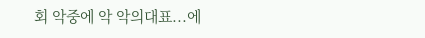회 악중에 악 악의대표...에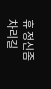휴 정신좀 차리길